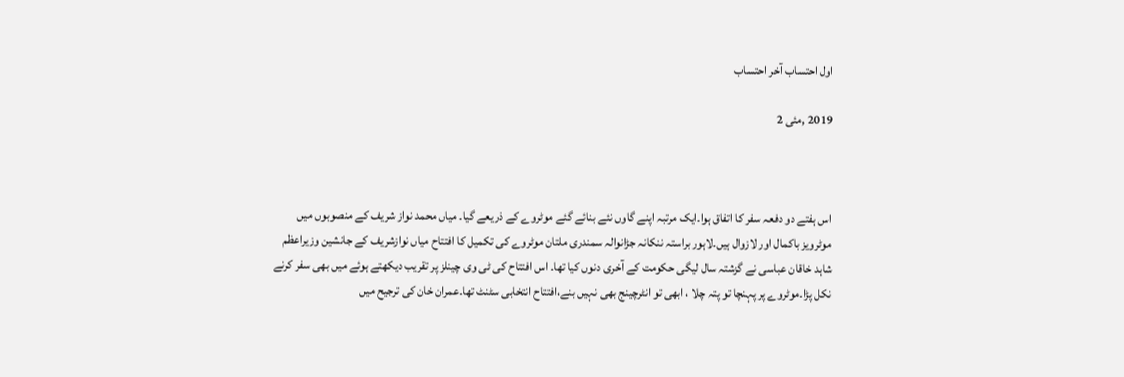اول احتساب آخر احتساب

2019 ,مئی 2



اس ہفتے دو دفعہ سفر کا اتفاق ہوا۔ایک مرتبہ اپنے گاوں نئے بنائے گئے موٹروے کے ذریعے گیا۔ میاں محمد نواز شریف کے منصوبوں میں موٹرویز باکمال اور لازوال ہیں۔لاہور براستہ ننکانہ جڑانوالہ سمندری ملتان موٹروے کی تکمیل کا افتتاح میاں نوازشریف کے جانشین وزیراعظم شاہد خاقان عباسی نے گزشتہ سال لیگی حکومت کے آخری دنوں کیا تھا۔ اس افتتاح کی ٹی وی چینلز پر تقریب دیکھتے ہوئے میں بھی سفر کرنے نکل پڑا۔موٹروے پر پہنچا تو پتہ چلا ، ابھی تو انٹرچینج بھی نہیں بنے،افتتاح انتخابی سٹنٹ تھا۔عمران خان کی ترجیح میں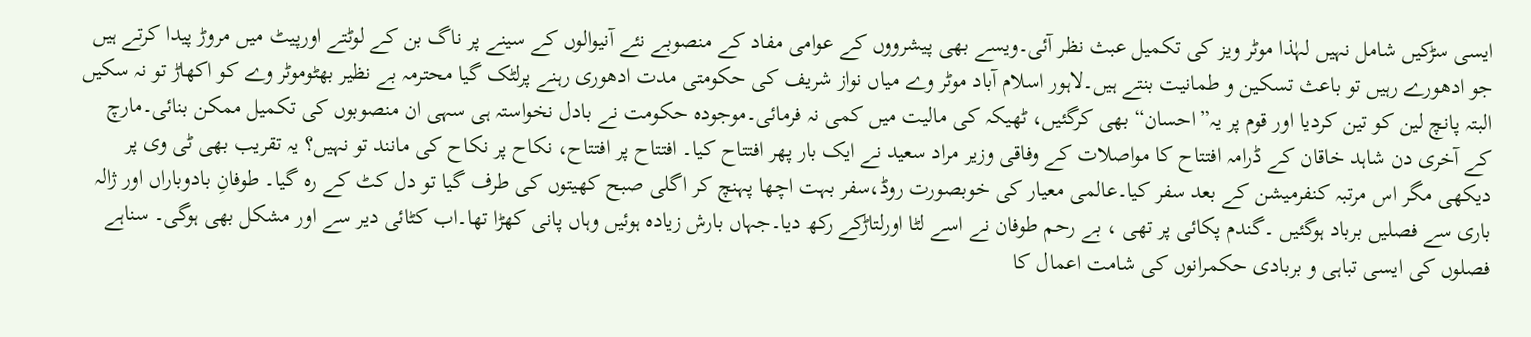ایسی سڑکیں شامل نہیں لہٰذا موٹر ویز کی تکمیل عبث نظر آئی۔ویسے بھی پیشرووں کے عوامی مفاد کے منصوبے نئے آنیوالوں کے سینے پر ناگ بن کے لوٹتے اورپیٹ میں مروڑ پیدا کرتے ہیں جو ادھورے رہیں تو باعث تسکین و طمانیت بنتے ہیں۔لاہور اسلام آباد موٹر وے میاں نواز شریف کی حکومتی مدت ادھوری رہنے پرلٹک گیا محترمہ بے نظیر بھٹوموٹر وے کو اکھاڑ تو نہ سکیں البتہ پانچ لین کو تین کردیا اور قوم پر یہ”احسان“ بھی کرگئیں، ٹھیکہ کی مالیت میں کمی نہ فرمائی۔موجودہ حکومت نے بادل نخواستہ ہی سہی ان منصوبوں کی تکمیل ممکن بنائی۔مارچ کے آخری دن شاہد خاقان کے ڈرامہ افتتاح کا مواصلات کے وفاقی وزیر مراد سعید نے ایک بار پھر افتتاح کیا۔ افتتاح پر افتتاح، نکاح پر نکاح کی مانند تو نہیں؟ یہ تقریب بھی ٹی وی پر دیکھی مگر اس مرتبہ کنفرمیشن کے بعد سفر کیا۔عالمی معیار کی خوبصورت روڈ،سفر بہت اچھا پہنچ کر اگلی صبح کھیتوں کی طرف گیا تو دل کٹ کے رہ گیا۔ طوفانِ بادوباراں اور ژالہ باری سے فصلیں برباد ہوگئیں ۔گندم پکائی پر تھی ، بے رحم طوفان نے اسے لٹا اورلتاڑکے رکھ دیا۔جہاں بارش زیادہ ہوئیں وہاں پانی کھڑا تھا۔اب کٹائی دیر سے اور مشکل بھی ہوگی۔ سناہے فصلوں کی ایسی تباہی و بربادی حکمرانوں کی شامت اعمال کا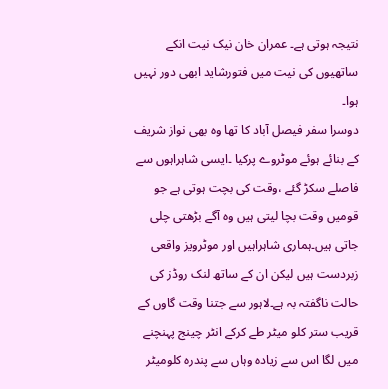نتیجہ ہوتی ہے۔ عمران خان نیک نیت انکے ساتھیوں کی نیت میں فتورشاید ابھی دور نہیں ہوا۔
دوسرا سفر فیصل آباد کا تھا وہ بھی نواز شریف کے بنائے ہوئے موٹروے پرکیا ۔ایسی شاہراہوں سے فاصلے سکڑ گئے ،وقت کی بچت ہوتی ہے جو قومیں وقت بچا لیتی ہیں وہ آگے بڑھتی چلی جاتی ہیں۔ہماری شاہراہیں اور موٹرویز واقعی زبردست ہیں لیکن ان کے ساتھ لنک روڈز کی حالت ناگفتہ بہ ہے۔لاہور سے جتنا وقت گاوں کے قریب ستر کلو میٹر طے کرکے انٹر چینج پہنچنے میں لگا اس سے زیادہ وہاں سے پندرہ کلومیٹر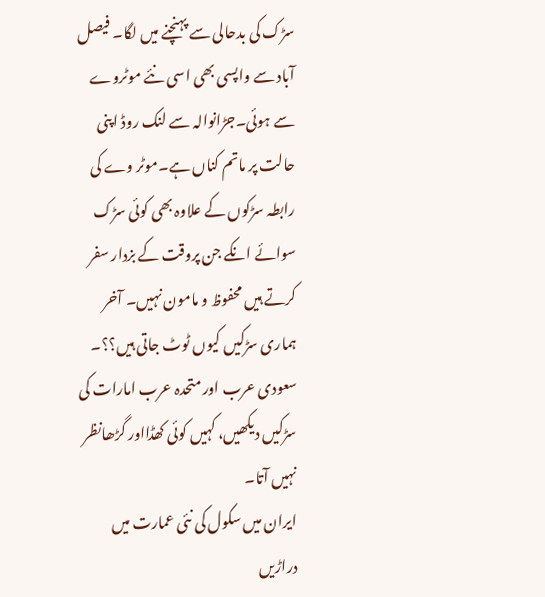سڑک کی بدحالی سے پہنچنے میں لگا۔ فیصل آباد سے واپسی بھی اسی نئے موٹروے سے ہوئی۔جڑانوالہ سے لنک روڈ اپنی حالت پر ماتم کناں ہے۔موٹر وے کی رابطہ سڑکوں کے علاوہ بھی کوئی سڑک سوائے انکے جن پروقت کے بزدار سفر کرتے ہیں محفوظ و مامون نہیں۔ آخر ہماری سڑکیں کیوں ٹوٹ جاتی ہیں؟؟۔ سعودی عرب اور متحدہ عرب امارات کی سڑکیں دیکھیں، کہیں کوئی کھڈااور گڑھانظر نہیں آتا۔
ایران میں سکول کی نئی عمارت میں دراڑیں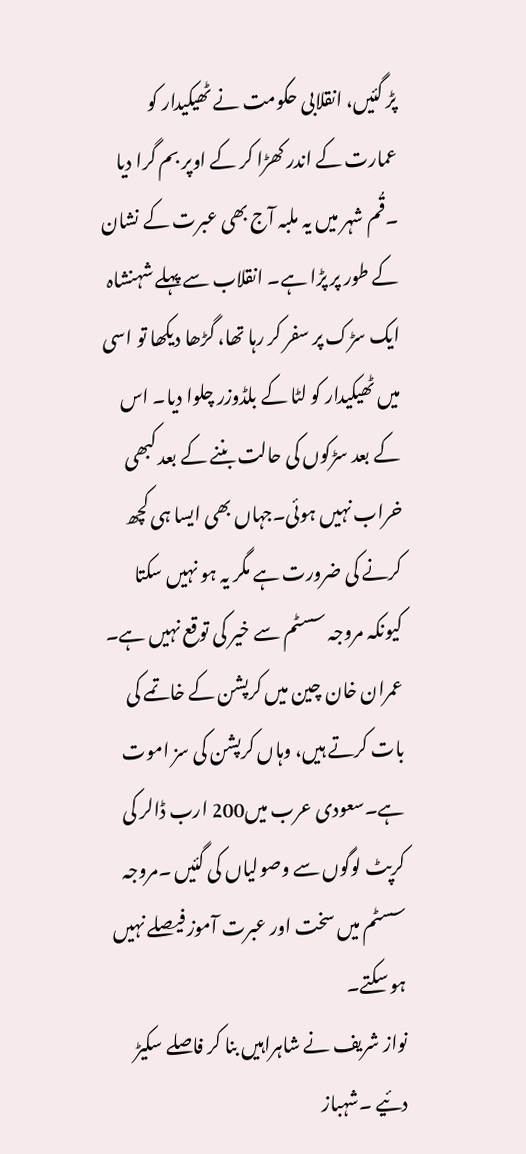پڑ گئیں، انقلابی حکومت نے ٹھیکیدار کو عمارت کے اندر کھڑا کر کے اوپر بم گرا دیا ۔قُم شہر میں یہ ملبہ آج بھی عبرت کے نشان کے طور پر پڑا ہے۔ انقلاب سے پہلے شہنشاہ ایک سڑک پر سفر کر رہا تھا، گڑھا دیکھا تو اسی میں ٹھیکیدار کو لٹا کے بلڈوزر چلوا دیا۔ اس کے بعد سڑکوں کی حالت بننے کے بعد کبھی خراب نہیں ہوئی۔جہاں بھی ایسا ہی کچھ کرنے کی ضرورت ہے مگر یہ ہو نہیں سکتا کیونکہ مروجہ سسٹم سے خیر کی توقع نہیں ہے۔ عمران خان چین میں کرپشن کے خاتمے کی بات کرتے ہیں، وہاں کرپشن کی سز اموت ہے۔سعودی عرب میں200 ارب ڈالر کی کرپٹ لوگوں سے وصولیاں کی گئیں ۔مروجہ سسٹم میں سخت اور عبرت آموز فیصلے نہیں ہو سکتے۔
نواز شریف نے شاہراہیں بنا کر فاصلے سکیڑ دئیے ۔شہباز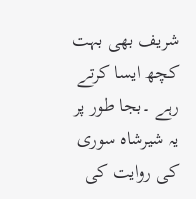شریف بھی بہت کچھ ایسا کرتے رہے ۔بجا طور پر یہ شیرشاہ سوری کی روایت کی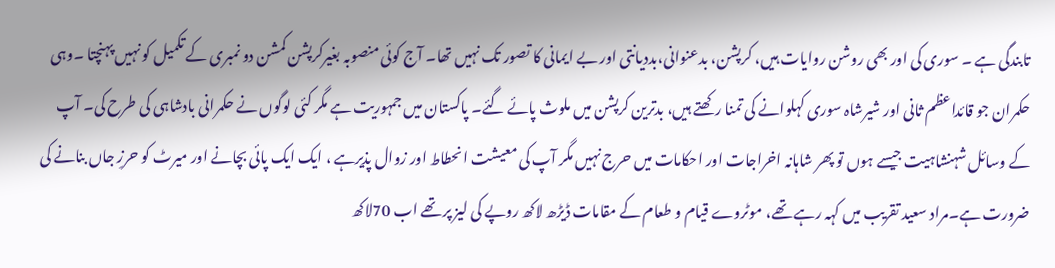تابندگی ہے ۔ سوری کی اور بھی روشن روایات ہیں، کرپشن، بدعنوانی،بددیانتی اور بے ایمانی کا تصور تک نہیں تھا۔ آج کوئی منصوبہ بغیرکرپشن کمشن دو نمبری کے تکمیل کو نہیں پہنچتا ۔وہی حکمران جو قائداعظم ثانی اور شیرشاہ سوری کہلوانے کی تمنا رکھتے ہیں، بدترین کرپشن میں ملوث پائے گئے۔ پاکستان میں جمہوریت ہے مگر کئی لوگوں نے حکمرانی بادشاہی کی طرح کی۔ آپ کے وسائل شہنشاہیت جیسے ہوں تو پھر شاہانہ اخراجات اور احکامات میں حرج نہیں مگر آپ کی معیشت انحطاط اور زوال پذیرہے ، ایک ایک پائی بچانے اور میرٹ کو حرزِ جاں بنانے کی ضرورت ہے۔مراد سعید تقریب میں کہہ رہے تھے، موٹروے قیام و طعام کے مقامات ڈیڑھ لاکھ روپے کی لیز پر تھے اب 70لاکھ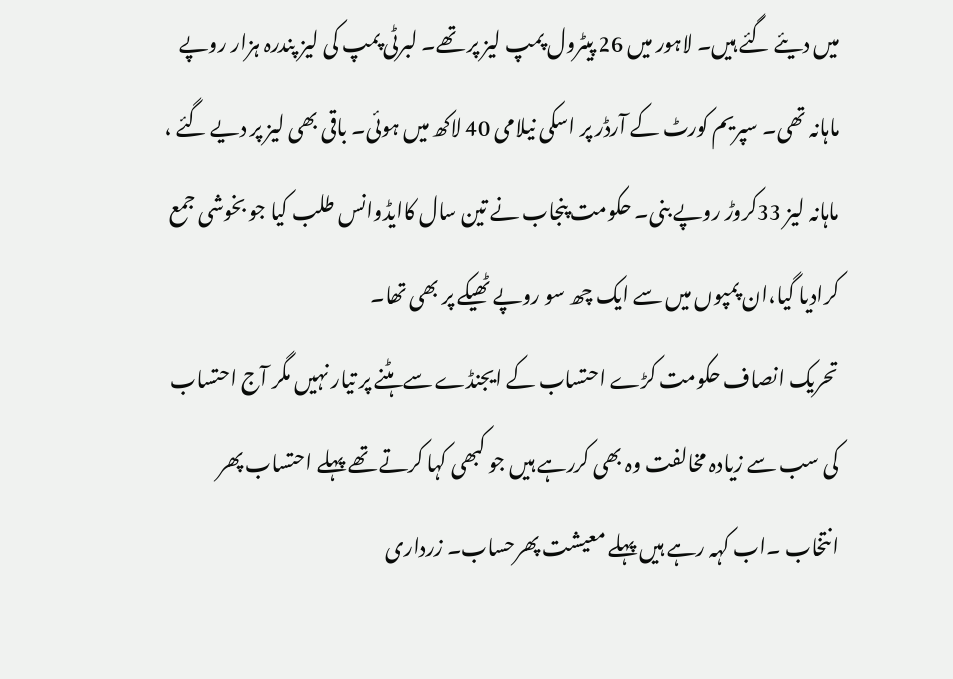میں دیئے گئے ہیں۔ لاہور میں 26 پیٹرول پمپ لیز پر تھے۔ لبرٹی پمپ کی لیز پندرہ ہزار روپے ماہانہ تھی۔ سپریم کورٹ کے آرڈر پر اسکی نیلامی 40 لاکھ میں ہوئی۔ باقی بھی لیز پر دیے گئے ، ماہانہ لیز 33کروڑ روپے بنی۔ حکومت پنجاب نے تین سال کاایڈوانس طلب کیا جو بخوشی جمع کرادیا گیا،ان پمپوں میں سے ایک چھ سو روپے ٹھیکے پر بھی تھا۔
تحریک انصاف حکومت کڑے احتساب کے ایجنڈے سے ہٹنے پر تیار نہیں مگر آج احتساب کی سب سے زیادہ مخالفت وہ بھی کررہے ہیں جو کبھی کہا کرتے تھے پہلے احتساب پھر انتخاب ۔اب کہہ رہے ہیں پہلے معیشت پھرحساب۔ زرداری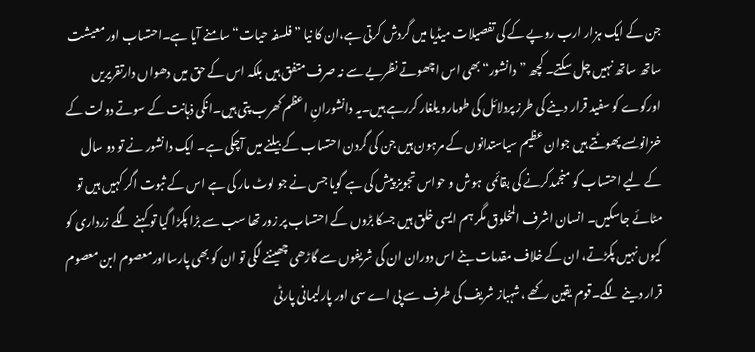جن کے ایک ہزار ارب روپے کے کی تفصیلات میڈیا میں گردش کرتی ہے،ان کا نیا ”فلسفہ حیات“سامنے آیا ہے۔احتساب اور معیشت ساتھ ساتھ نہیں چل سکتے۔ کچھ ”دانشور“ بھی اس اچھوتے نظریے سے نہ صرف متفق ہیں بلکہ اس کے حق میں دھواں دارتقریریں اورکوے کو سفید قرار دینے کی طرز پردلائل کی طومارو یلغار کررہے ہیں۔یہ دانشورانِ اعظم کھرب پتی ہیں۔انکی ذہانت کے سوتے دولت کے خزانوںسے پھوٹتے ہیں جوان عظیم سیاستدانوں کے مرہون ہیں جن کی گردن احتساب کے بیلنے میں آچکی ہے۔ ایک دانشور نے تو دو سال کے لیے احتساب کو منجمدکرنے کی بقائمی  ہوش و حواس تجویز پیش کی ہے گویا جس نے جو لوٹ مار کی ہے اس کے ثبوت اگر کہیں ہیں تو مٹائے جاسکیں۔ انسان اشرف المخلوق مگر ہم ایسی خلق ہیں جسکا بڑوں کے احتساب پر زور تھا سب سے بڑا پکڑا گیا تو کہنے لگے زرداری کو کیوں نہیں پکڑتے، ان کے خلاف مقدمات بنے اس دوران ان کی شریفوں سے گاڑھی چھیننے لگی تو ان کو بھی پارسااورمعصوم ابن معصوم قرار دینے لگے۔قوم یقین رکھے ،شہباز شریف کی طرف سے پی اے سی اور پارلیمانی پارٹی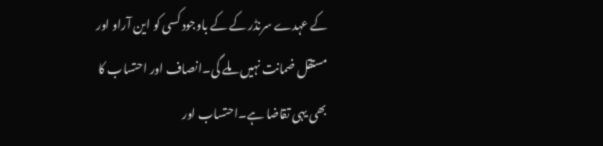کے عہدے سرنڈر کے کے باوجود کسی کو این آراو اور مستقل ضمانت نہیں ملے گی۔انصاف اور احتساب کا بھی یہی تقاضا ہے۔احتساب اور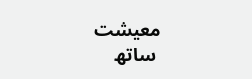معیشت
 ساتھ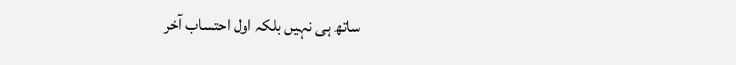ساتھ ہی نہیں بلکہ اول احتساب آخر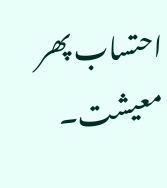احتساب پھر معیشت۔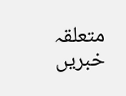متعلقہ خبریں